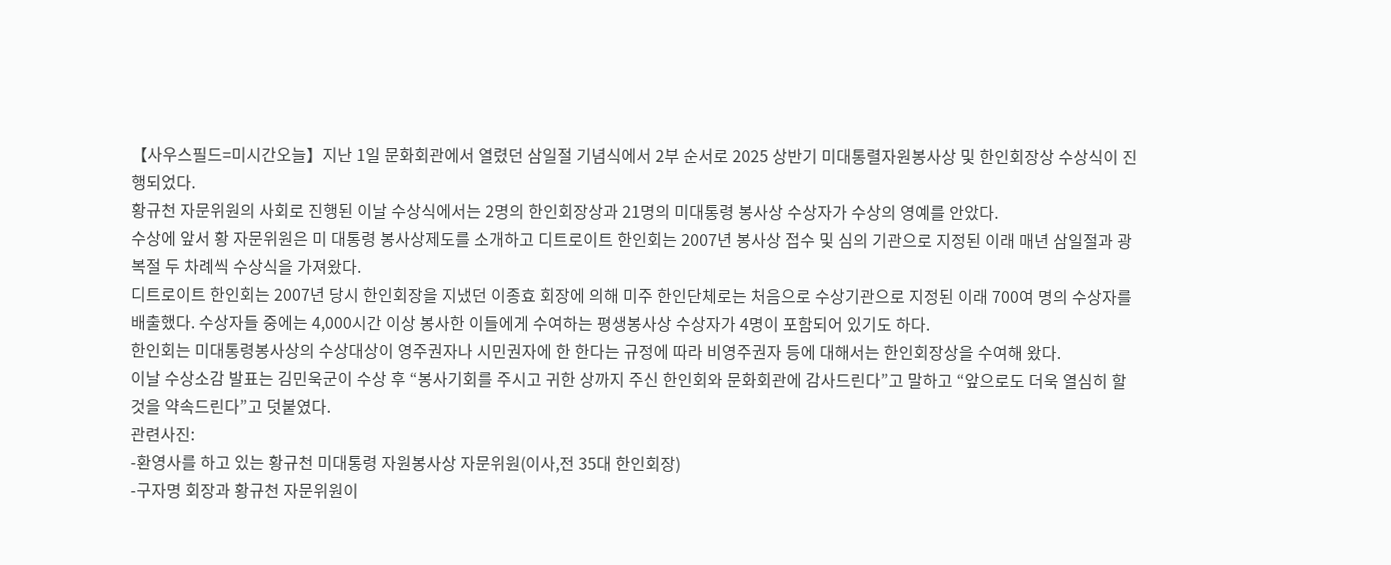【사우스필드=미시간오늘】지난 1일 문화회관에서 열렸던 삼일절 기념식에서 2부 순서로 2025 상반기 미대통렬자원봉사상 및 한인회장상 수상식이 진행되었다.
황규천 자문위원의 사회로 진행된 이날 수상식에서는 2명의 한인회장상과 21명의 미대통령 봉사상 수상자가 수상의 영예를 안았다.
수상에 앞서 황 자문위원은 미 대통령 봉사상제도를 소개하고 디트로이트 한인회는 2007년 봉사상 접수 및 심의 기관으로 지정된 이래 매년 삼일절과 광복절 두 차례씩 수상식을 가져왔다.
디트로이트 한인회는 2007년 당시 한인회장을 지냈던 이종효 회장에 의해 미주 한인단체로는 처음으로 수상기관으로 지정된 이래 700여 명의 수상자를 배출했다. 수상자들 중에는 4,000시간 이상 봉사한 이들에게 수여하는 평생봉사상 수상자가 4명이 포함되어 있기도 하다.
한인회는 미대통령봉사상의 수상대상이 영주권자나 시민권자에 한 한다는 규정에 따라 비영주권자 등에 대해서는 한인회장상을 수여해 왔다.
이날 수상소감 발표는 김민욱군이 수상 후 “봉사기회를 주시고 귀한 상까지 주신 한인회와 문화회관에 감사드린다”고 말하고 “앞으로도 더욱 열심히 할 것을 약속드린다”고 덧붙였다.
관련사진:
-환영사를 하고 있는 황규천 미대통령 자원봉사상 자문위원(이사,전 35대 한인회장)
-구자명 회장과 황규천 자문위원이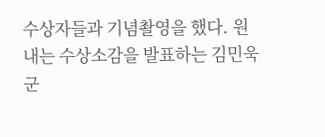수상자들과 기념촬영을 했다. 원내는 수상소감을 발표하는 김민욱군